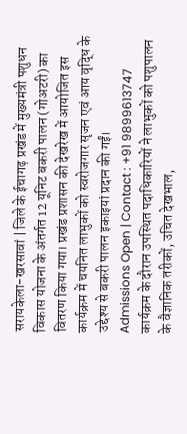सरायकेला-खरसावां | जिले के ईचागढ़ प्रखंड में मुख्यमंत्री पशुधन विकास योजना के अंतर्गत 12 यूनिट बकरी पालन (गोअटरी) का वितरण किया गया। प्रखंड प्रशासन की देखरेख में आयोजित इस कार्यक्रम में चयनित लाभुकों को स्वरोजगार सृजन एवं आय वृद्धि के उद्देश्य से बकरी पालन इकाइयां प्रदान की गईं।
Admissions Open | Contact : +91 9899613747
कार्यक्रम के दौरान उपस्थित पदाधिकारियों ने लाभुकों को पशुपालन के वैज्ञानिक तरीकों, उचित देखभाल,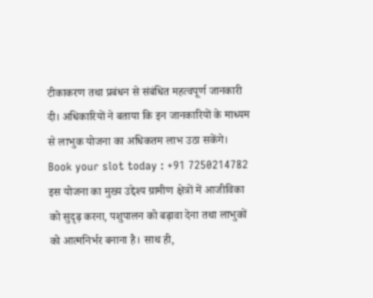टीकाकरण तथा प्रबंधन से संबंधित महत्वपूर्ण जानकारी दी। अधिकारियों ने बताया कि इन जानकारियों के माध्यम से लाभुक योजना का अधिकतम लाभ उठा सकेंगे।
Book your slot today : +91 7250214782
इस योजना का मुख्य उद्देश्य ग्रामीण क्षेत्रों में आजीविका को सुदृढ़ करना, पशुपालन को बढ़ावा देना तथा लाभुकों को आत्मनिर्भर बनाना है। साथ ही,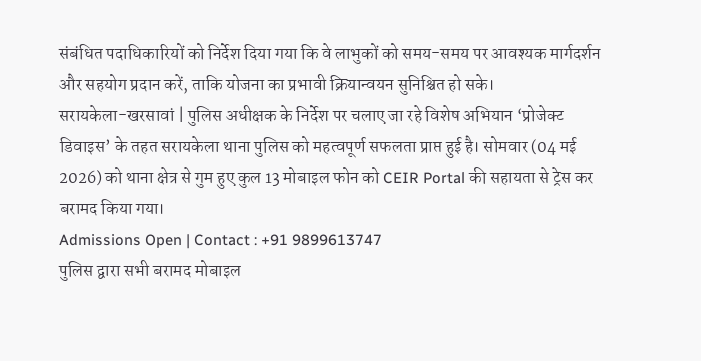संबंधित पदाधिकारियों को निर्देश दिया गया कि वे लाभुकों को समय-समय पर आवश्यक मार्गदर्शन और सहयोग प्रदान करें, ताकि योजना का प्रभावी क्रियान्वयन सुनिश्चित हो सके।
सरायकेला-खरसावां | पुलिस अधीक्षक के निर्देश पर चलाए जा रहे विशेष अभियान ‘प्रोजेक्ट डिवाइस’ के तहत सरायकेला थाना पुलिस को महत्वपूर्ण सफलता प्राप्त हुई है। सोमवार (04 मई 2026) को थाना क्षेत्र से गुम हुए कुल 13 मोबाइल फोन को CEIR Portal की सहायता से ट्रेस कर बरामद किया गया।
Admissions Open | Contact : +91 9899613747
पुलिस द्वारा सभी बरामद मोबाइल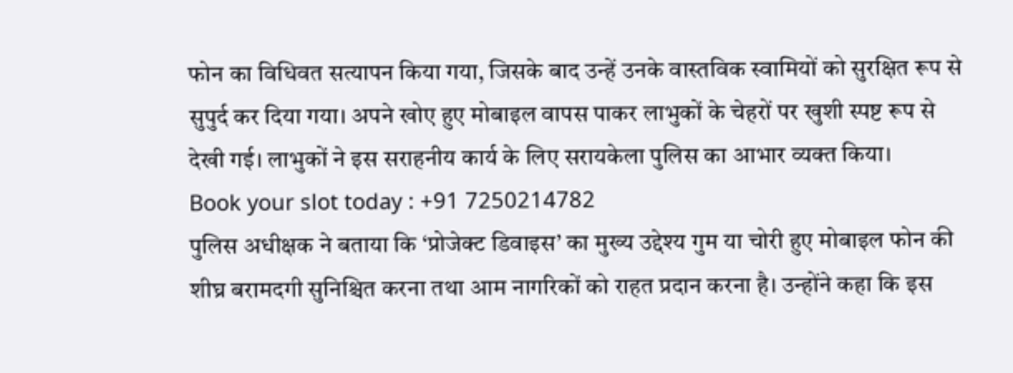फोन का विधिवत सत्यापन किया गया, जिसके बाद उन्हें उनके वास्तविक स्वामियों को सुरक्षित रूप से सुपुर्द कर दिया गया। अपने खोए हुए मोबाइल वापस पाकर लाभुकों के चेहरों पर खुशी स्पष्ट रूप से देखी गई। लाभुकों ने इस सराहनीय कार्य के लिए सरायकेला पुलिस का आभार व्यक्त किया।
Book your slot today : +91 7250214782
पुलिस अधीक्षक ने बताया कि ‘प्रोजेक्ट डिवाइस’ का मुख्य उद्देश्य गुम या चोरी हुए मोबाइल फोन की शीघ्र बरामदगी सुनिश्चित करना तथा आम नागरिकों को राहत प्रदान करना है। उन्होंने कहा कि इस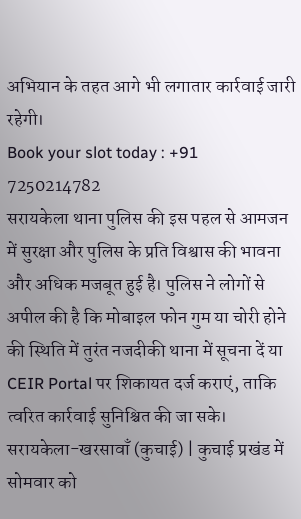अभियान के तहत आगे भी लगातार कार्रवाई जारी रहेगी।
Book your slot today : +91 7250214782
सरायकेला थाना पुलिस की इस पहल से आमजन में सुरक्षा और पुलिस के प्रति विश्वास की भावना और अधिक मजबूत हुई है। पुलिस ने लोगों से अपील की है कि मोबाइल फोन गुम या चोरी होने की स्थिति में तुरंत नजदीकी थाना में सूचना दें या CEIR Portal पर शिकायत दर्ज कराएं, ताकि त्वरित कार्रवाई सुनिश्चित की जा सके।
सरायकेला-खरसावाँ (कुचाई) | कुचाई प्रखंड में सोमवार को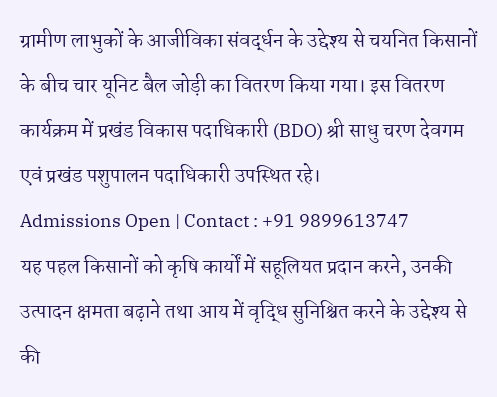ग्रामीण लाभुकों के आजीविका संवर्द्धन के उद्देश्य से चयनित किसानों के बीच चार यूनिट बैल जोड़ी का वितरण किया गया। इस वितरण कार्यक्रम में प्रखंड विकास पदाधिकारी (BDO) श्री साधु चरण देवगम एवं प्रखंड पशुपालन पदाधिकारी उपस्थित रहे।
Admissions Open | Contact : +91 9899613747
यह पहल किसानों को कृषि कार्यों में सहूलियत प्रदान करने, उनकी उत्पादन क्षमता बढ़ाने तथा आय में वृद्धि सुनिश्चित करने के उद्देश्य से की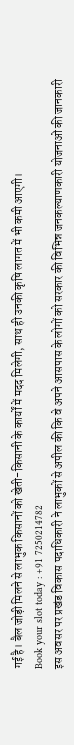गई है। बैल जोड़ी मिलने से लाभुक किसानों को खेती-किसानी के कार्यों में मदद मिलेगी, साथ ही उनकी कृषि लागत में भी कमी आएगी।
Book your slot today : +91 7250214782
इस अवसर पर प्रखंड विकास पदाधिकारी ने लाभुकों से अपील की कि वे अपने आसपास के लोगों को सरकार की विभिन्न जनकल्याणकारी योजनाओं की जानकारी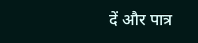दें और पात्र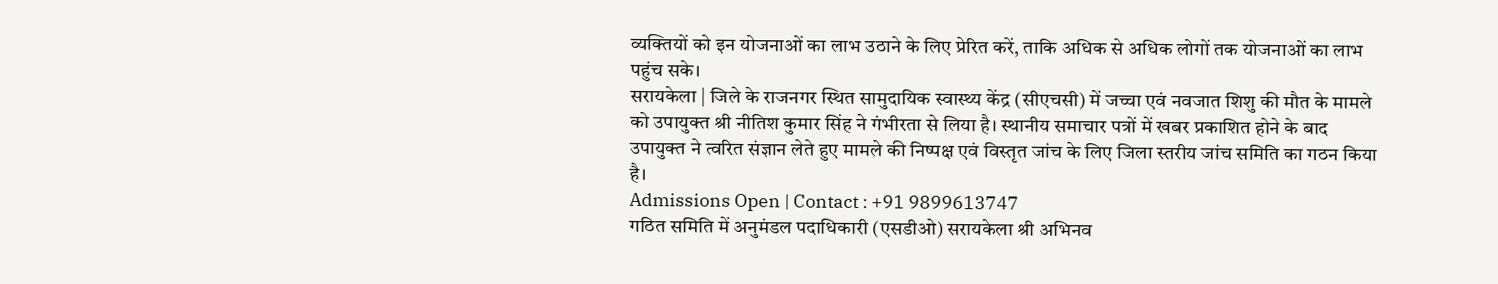व्यक्तियों को इन योजनाओं का लाभ उठाने के लिए प्रेरित करें, ताकि अधिक से अधिक लोगों तक योजनाओं का लाभ पहुंच सके।
सरायकेला | जिले के राजनगर स्थित सामुदायिक स्वास्थ्य केंद्र (सीएचसी) में जच्चा एवं नवजात शिशु की मौत के मामले को उपायुक्त श्री नीतिश कुमार सिंह ने गंभीरता से लिया है। स्थानीय समाचार पत्रों में खबर प्रकाशित होने के बाद उपायुक्त ने त्वरित संज्ञान लेते हुए मामले की निष्पक्ष एवं विस्तृत जांच के लिए जिला स्तरीय जांच समिति का गठन किया है।
Admissions Open | Contact : +91 9899613747
गठित समिति में अनुमंडल पदाधिकारी (एसडीओ) सरायकेला श्री अभिनव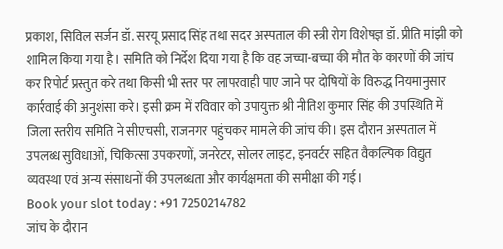प्रकाश, सिविल सर्जन डॉ. सरयू प्रसाद सिंह तथा सदर अस्पताल की स्त्री रोग विशेषज्ञ डॉ. प्रीति मांझी को शामिल किया गया है। समिति को निर्देश दिया गया है कि वह जच्चा-बच्चा की मौत के कारणों की जांच कर रिपोर्ट प्रस्तुत करे तथा किसी भी स्तर पर लापरवाही पाए जाने पर दोषियों के विरुद्ध नियमानुसार कार्रवाई की अनुशंसा करे। इसी क्रम में रविवार को उपायुक्त श्री नीतिश कुमार सिंह की उपस्थिति में जिला स्तरीय समिति ने सीएचसी, राजनगर पहुंचकर मामले की जांच की। इस दौरान अस्पताल में उपलब्ध सुविधाओं, चिकित्सा उपकरणों, जनरेटर, सोलर लाइट, इनवर्टर सहित वैकल्पिक विद्युत व्यवस्था एवं अन्य संसाधनों की उपलब्धता और कार्यक्षमता की समीक्षा की गई।
Book your slot today : +91 7250214782
जांच के दौरान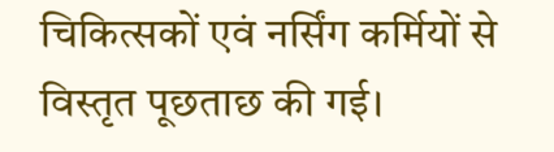चिकित्सकों एवं नर्सिंग कर्मियों से विस्तृत पूछताछ की गई।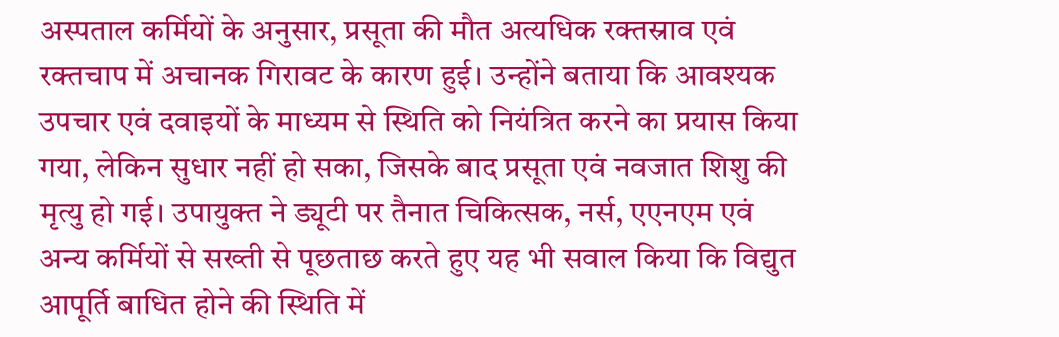अस्पताल कर्मियों के अनुसार, प्रसूता की मौत अत्यधिक रक्तस्राव एवं रक्तचाप में अचानक गिरावट के कारण हुई। उन्होंने बताया कि आवश्यक उपचार एवं दवाइयों के माध्यम से स्थिति को नियंत्रित करने का प्रयास किया गया, लेकिन सुधार नहीं हो सका, जिसके बाद प्रसूता एवं नवजात शिशु की मृत्यु हो गई। उपायुक्त ने ड्यूटी पर तैनात चिकित्सक, नर्स, एएनएम एवं अन्य कर्मियों से सख्ती से पूछताछ करते हुए यह भी सवाल किया कि विद्युत आपूर्ति बाधित होने की स्थिति में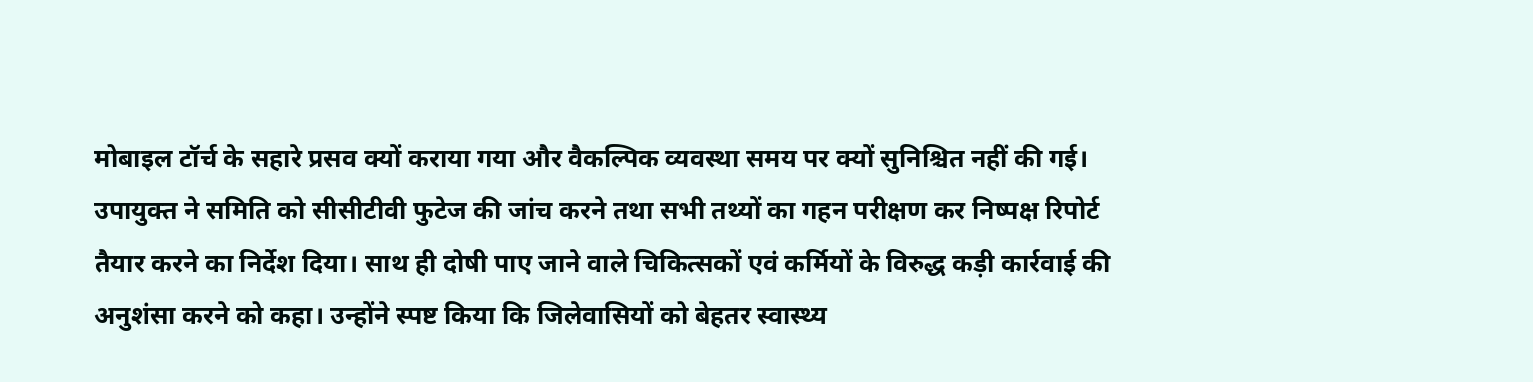मोबाइल टॉर्च के सहारे प्रसव क्यों कराया गया और वैकल्पिक व्यवस्था समय पर क्यों सुनिश्चित नहीं की गई।
उपायुक्त ने समिति को सीसीटीवी फुटेज की जांच करने तथा सभी तथ्यों का गहन परीक्षण कर निष्पक्ष रिपोर्ट तैयार करने का निर्देश दिया। साथ ही दोषी पाए जाने वाले चिकित्सकों एवं कर्मियों के विरुद्ध कड़ी कार्रवाई की अनुशंसा करने को कहा। उन्होंने स्पष्ट किया कि जिलेवासियों को बेहतर स्वास्थ्य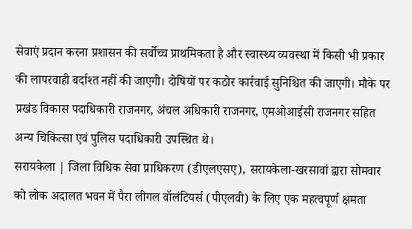सेवाएं प्रदान करना प्रशासन की सर्वोच्च प्राथमिकता है और स्वास्थ्य व्यवस्था में किसी भी प्रकार की लापरवाही बर्दाश्त नहीं की जाएगी। दोषियों पर कठोर कार्रवाई सुनिश्चित की जाएगी। मौके पर प्रखंड विकास पदाधिकारी राजनगर, अंचल अधिकारी राजनगर, एमओआईसी राजनगर सहित अन्य चिकित्सा एवं पुलिस पदाधिकारी उपस्थित थे।
सरायकेला | जिला विधिक सेवा प्राधिकरण (डीएलएसए), सरायकेला-खरसावां द्वारा सोमवार को लोक अदालत भवन में पैरा लीगल वॉलंटियर्स (पीएलवी) के लिए एक महत्वपूर्ण क्षमता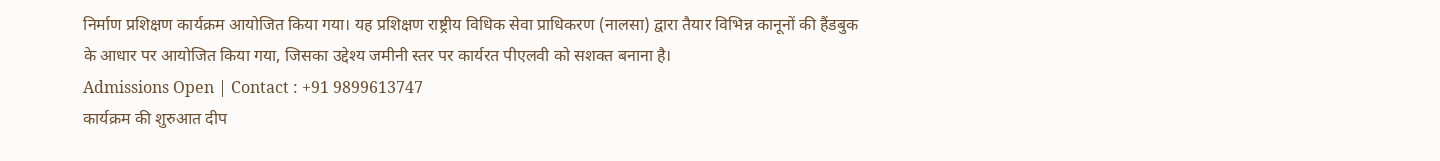निर्माण प्रशिक्षण कार्यक्रम आयोजित किया गया। यह प्रशिक्षण राष्ट्रीय विधिक सेवा प्राधिकरण (नालसा) द्वारा तैयार विभिन्न कानूनों की हैंडबुक के आधार पर आयोजित किया गया, जिसका उद्देश्य जमीनी स्तर पर कार्यरत पीएलवी को सशक्त बनाना है।
Admissions Open | Contact : +91 9899613747
कार्यक्रम की शुरुआत दीप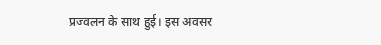प्रज्वलन के साथ हुई। इस अवसर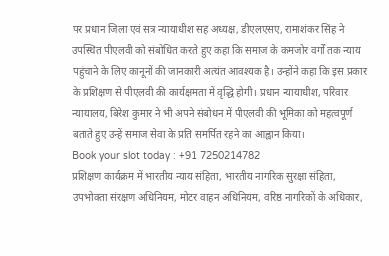पर प्रधान जिला एवं सत्र न्यायाधीश सह अध्यक्ष, डीएलएसए, रामाशंकर सिंह ने उपस्थित पीएलवी को संबोधित करते हुए कहा कि समाज के कमजोर वर्गों तक न्याय पहुंचाने के लिए कानूनों की जानकारी अत्यंत आवश्यक है। उन्होंने कहा कि इस प्रकार के प्रशिक्षण से पीएलवी की कार्यक्षमता में वृद्धि होगी। प्रधान न्यायाधीश, परिवार न्यायालय, बिरेश कुमार ने भी अपने संबोधन में पीएलवी की भूमिका को महत्वपूर्ण बताते हुए उन्हें समाज सेवा के प्रति समर्पित रहने का आह्वान किया।
Book your slot today : +91 7250214782
प्रशिक्षण कार्यक्रम में भारतीय न्याय संहिता, भारतीय नागरिक सुरक्षा संहिता, उपभोक्ता संरक्षण अधिनियम, मोटर वाहन अधिनियम, वरिष्ठ नागरिकों के अधिकार,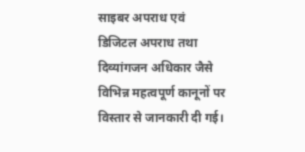साइबर अपराध एवं डिजिटल अपराध तथा दिव्यांगजन अधिकार जैसे विभिन्न महत्वपूर्ण कानूनों पर विस्तार से जानकारी दी गई।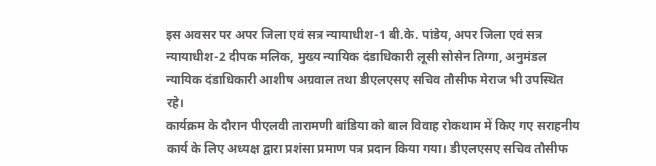इस अवसर पर अपर जिला एवं सत्र न्यायाधीश-1 बी.के. पांडेय, अपर जिला एवं सत्र न्यायाधीश-2 दीपक मलिक, मुख्य न्यायिक दंडाधिकारी लूसी सोसेन तिग्गा, अनुमंडल न्यायिक दंडाधिकारी आशीष अग्रवाल तथा डीएलएसए सचिव तौसीफ मेराज भी उपस्थित रहे।
कार्यक्रम के दौरान पीएलवी तारामणी बांडिया को बाल विवाह रोकथाम में किए गए सराहनीय कार्य के लिए अध्यक्ष द्वारा प्रशंसा प्रमाण पत्र प्रदान किया गया। डीएलएसए सचिव तौसीफ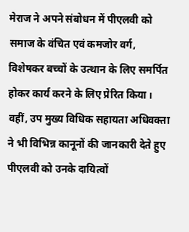मेराज ने अपने संबोधन में पीएलवी को समाज के वंचित एवं कमजोर वर्ग, विशेषकर बच्चों के उत्थान के लिए समर्पित होकर कार्य करने के लिए प्रेरित किया। वहीं, उप मुख्य विधिक सहायता अधिवक्ता ने भी विभिन्न कानूनों की जानकारी देते हुए पीएलवी को उनके दायित्वों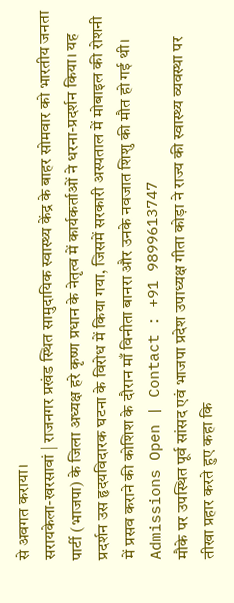से अवगत कराया।
सरायकेला-खरसावां | राजनगर प्रखंड स्थित सामुदायिक स्वास्थ्य केंद्र के बाहर सोमवार को भारतीय जनता पार्टी (भाजपा) के जिला अध्यक्ष हरे कृष्ण प्रधान के नेतृत्व में कार्यकर्ताओं ने धरना-प्रदर्शन किया। यह प्रदर्शन उस हृदयविदारक घटना के विरोध में किया गया, जिसमें सरकारी अस्पताल में मोबाइल की रोशनी में प्रसव कराने की कोशिश के दौरान माँ विनीता बानरा और उनके नवजात शिशु की मौत हो गई थी।
Admissions Open | Contact : +91 9899613747
मौके पर उपस्थित पूर्व सांसद एवं भाजपा प्रदेश उपाध्यक्ष गीता कोड़ा ने राज्य की स्वास्थ्य व्यवस्था पर तीखा प्रहार करते हुए कहा कि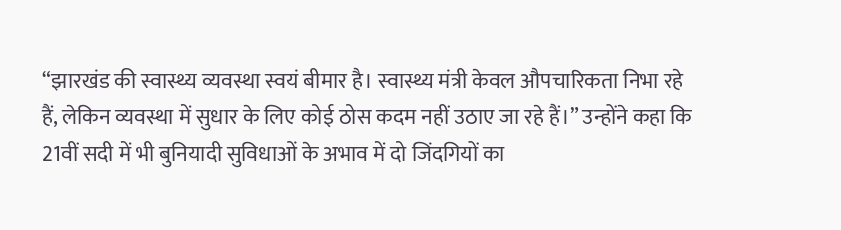“झारखंड की स्वास्थ्य व्यवस्था स्वयं बीमार है। स्वास्थ्य मंत्री केवल औपचारिकता निभा रहे हैं, लेकिन व्यवस्था में सुधार के लिए कोई ठोस कदम नहीं उठाए जा रहे हैं।” उन्होंने कहा कि 21वीं सदी में भी बुनियादी सुविधाओं के अभाव में दो जिंदगियों का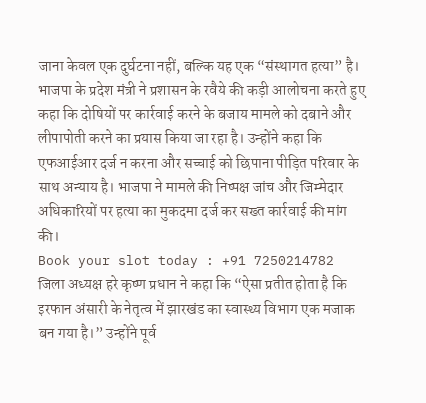जाना केवल एक दुर्घटना नहीं, बल्कि यह एक “संस्थागत हत्या” है। भाजपा के प्रदेश मंत्री ने प्रशासन के रवैये की कड़ी आलोचना करते हुए कहा कि दोषियों पर कार्रवाई करने के बजाय मामले को दबाने और लीपापोती करने का प्रयास किया जा रहा है। उन्होंने कहा कि एफआईआर दर्ज न करना और सच्चाई को छिपाना पीड़ित परिवार के साथ अन्याय है। भाजपा ने मामले की निष्पक्ष जांच और जिम्मेदार अधिकारियों पर हत्या का मुकदमा दर्ज कर सख्त कार्रवाई की मांग की।
Book your slot today : +91 7250214782
जिला अध्यक्ष हरे कृष्ण प्रधान ने कहा कि “ऐसा प्रतीत होता है कि इरफान अंसारी के नेतृत्व में झारखंड का स्वास्थ्य विभाग एक मजाक बन गया है।” उन्होंने पूर्व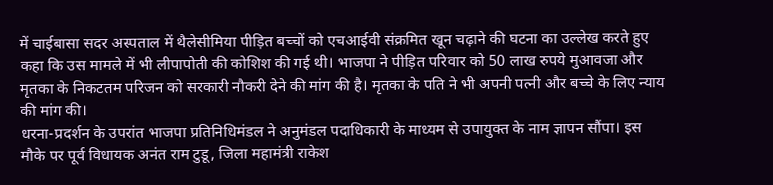में चाईबासा सदर अस्पताल में थैलेसीमिया पीड़ित बच्चों को एचआईवी संक्रमित खून चढ़ाने की घटना का उल्लेख करते हुए कहा कि उस मामले में भी लीपापोती की कोशिश की गई थी। भाजपा ने पीड़ित परिवार को 50 लाख रुपये मुआवजा और मृतका के निकटतम परिजन को सरकारी नौकरी देने की मांग की है। मृतका के पति ने भी अपनी पत्नी और बच्चे के लिए न्याय की मांग की।
धरना-प्रदर्शन के उपरांत भाजपा प्रतिनिधिमंडल ने अनुमंडल पदाधिकारी के माध्यम से उपायुक्त के नाम ज्ञापन सौंपा। इस मौके पर पूर्व विधायक अनंत राम टुडू, जिला महामंत्री राकेश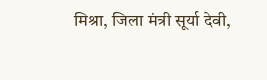मिश्रा, जिला मंत्री सूर्या देवी,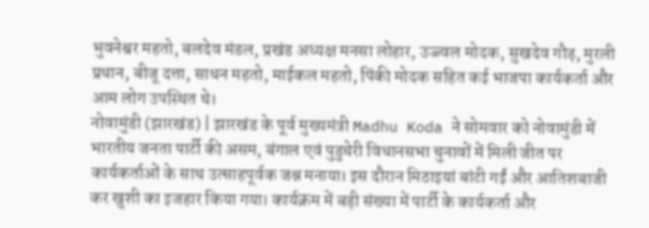भुवनेश्वर महतो, बलदेव मंडल, प्रखंड अध्यक्ष मनसा लोहार, उज्ज्वल मोदक, सुखदेव गौड़, मुरली प्रधान, बीजू दत्ता, साधन महतो, माईकल महतो, पिंकी मोदक सहित कई भाजपा कार्यकर्ता और आम लोग उपस्थित थे।
नोवामुंडी (झारखंड) | झारखंड के पूर्व मुख्यमंत्री Madhu Koda ने सोमवार को नोवामुंडी में भारतीय जनता पार्टी की असम, बंगाल एवं पुडुचेरी विधानसभा चुनावों में मिली जीत पर कार्यकर्ताओं के साथ उत्साहपूर्वक जश्न मनाया। इस दौरान मिठाइयां बांटी गईं और आतिशबाजी कर खुशी का इजहार किया गया। कार्यक्रम में बड़ी संख्या में पार्टी के कार्यकर्ता और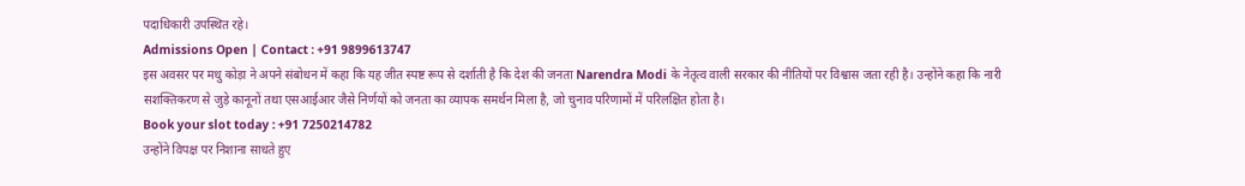पदाधिकारी उपस्थित रहे।
Admissions Open | Contact : +91 9899613747
इस अवसर पर मधु कोड़ा ने अपने संबोधन में कहा कि यह जीत स्पष्ट रूप से दर्शाती है कि देश की जनता Narendra Modi के नेतृत्व वाली सरकार की नीतियों पर विश्वास जता रही है। उन्होंने कहा कि नारी सशक्तिकरण से जुड़े कानूनों तथा एसआईआर जैसे निर्णयों को जनता का व्यापक समर्थन मिला है, जो चुनाव परिणामों में परिलक्षित होता है।
Book your slot today : +91 7250214782
उन्होंने विपक्ष पर निशाना साधते हुए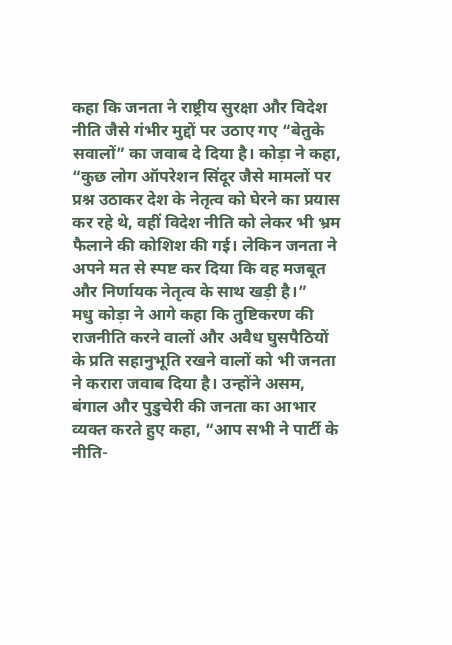कहा कि जनता ने राष्ट्रीय सुरक्षा और विदेश नीति जैसे गंभीर मुद्दों पर उठाए गए “बेतुके सवालों” का जवाब दे दिया है। कोड़ा ने कहा, “कुछ लोग ऑपरेशन सिंदूर जैसे मामलों पर प्रश्न उठाकर देश के नेतृत्व को घेरने का प्रयास कर रहे थे, वहीं विदेश नीति को लेकर भी भ्रम फैलाने की कोशिश की गई। लेकिन जनता ने अपने मत से स्पष्ट कर दिया कि वह मजबूत और निर्णायक नेतृत्व के साथ खड़ी है।”
मधु कोड़ा ने आगे कहा कि तुष्टिकरण की राजनीति करने वालों और अवैध घुसपैठियों के प्रति सहानुभूति रखने वालों को भी जनता ने करारा जवाब दिया है। उन्होंने असम, बंगाल और पुडुचेरी की जनता का आभार व्यक्त करते हुए कहा, “आप सभी ने पार्टी के नीति-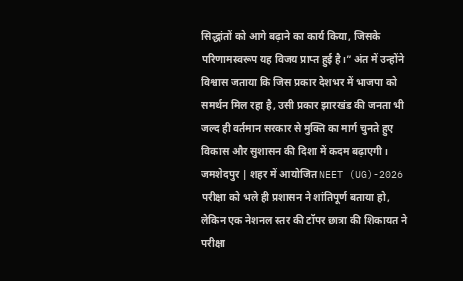सिद्धांतों को आगे बढ़ाने का कार्य किया, जिसके परिणामस्वरूप यह विजय प्राप्त हुई है।” अंत में उन्होंने विश्वास जताया कि जिस प्रकार देशभर में भाजपा को समर्थन मिल रहा है, उसी प्रकार झारखंड की जनता भी जल्द ही वर्तमान सरकार से मुक्ति का मार्ग चुनते हुए विकास और सुशासन की दिशा में कदम बढ़ाएगी।
जमशेदपुर | शहर में आयोजित NEET (UG)-2026 परीक्षा को भले ही प्रशासन ने शांतिपूर्ण बताया हो, लेकिन एक नेशनल स्तर की टॉपर छात्रा की शिकायत ने परीक्षा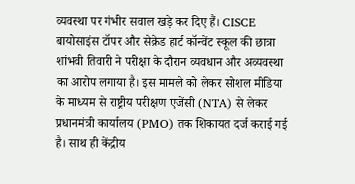व्यवस्था पर गंभीर सवाल खड़े कर दिए हैं। CISCE बायोसाइंस टॉपर और सेक्रेड हार्ट कॉन्वेंट स्कूल की छात्रा शांभवी तिवारी ने परीक्षा के दौरान व्यवधान और अव्यवस्था का आरोप लगाया है। इस मामले को लेकर सोशल मीडिया के माध्यम से राष्ट्रीय परीक्षण एजेंसी (NTA) से लेकर प्रधानमंत्री कार्यालय (PMO) तक शिकायत दर्ज कराई गई है। साथ ही केंद्रीय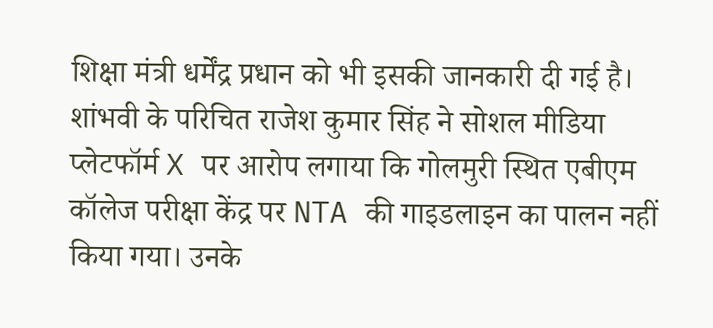शिक्षा मंत्री धर्मेंद्र प्रधान को भी इसकी जानकारी दी गई है। शांभवी के परिचित राजेश कुमार सिंह ने सोशल मीडिया प्लेटफॉर्म X पर आरोप लगाया कि गोलमुरी स्थित एबीएम कॉलेज परीक्षा केंद्र पर NTA की गाइडलाइन का पालन नहीं किया गया। उनके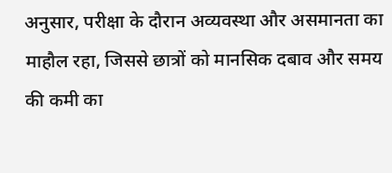अनुसार, परीक्षा के दौरान अव्यवस्था और असमानता का माहौल रहा, जिससे छात्रों को मानसिक दबाव और समय की कमी का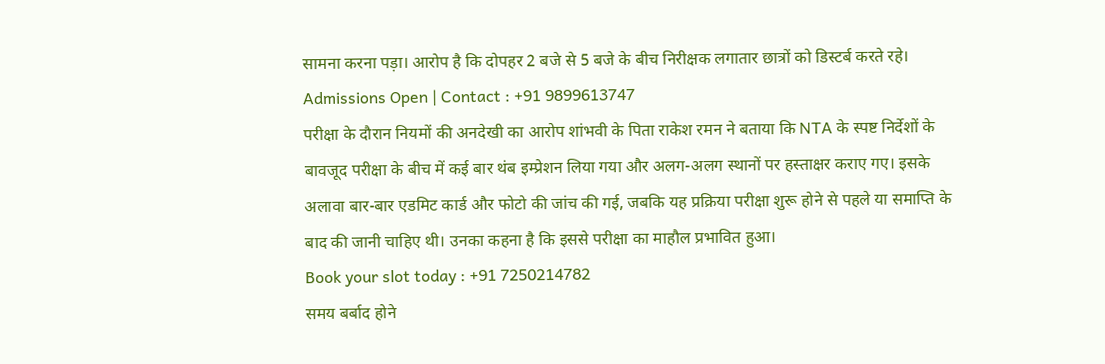सामना करना पड़ा। आरोप है कि दोपहर 2 बजे से 5 बजे के बीच निरीक्षक लगातार छात्रों को डिस्टर्ब करते रहे।
Admissions Open | Contact : +91 9899613747
परीक्षा के दौरान नियमों की अनदेखी का आरोप शांभवी के पिता राकेश रमन ने बताया कि NTA के स्पष्ट निर्देशों के बावजूद परीक्षा के बीच में कई बार थंब इम्प्रेशन लिया गया और अलग-अलग स्थानों पर हस्ताक्षर कराए गए। इसके अलावा बार-बार एडमिट कार्ड और फोटो की जांच की गई, जबकि यह प्रक्रिया परीक्षा शुरू होने से पहले या समाप्ति के बाद की जानी चाहिए थी। उनका कहना है कि इससे परीक्षा का माहौल प्रभावित हुआ।
Book your slot today : +91 7250214782
समय बर्बाद होने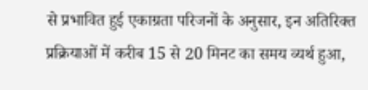से प्रभावित हुई एकाग्रता परिजनों के अनुसार, इन अतिरिक्त प्रक्रियाओं में करीब 15 से 20 मिनट का समय व्यर्थ हुआ,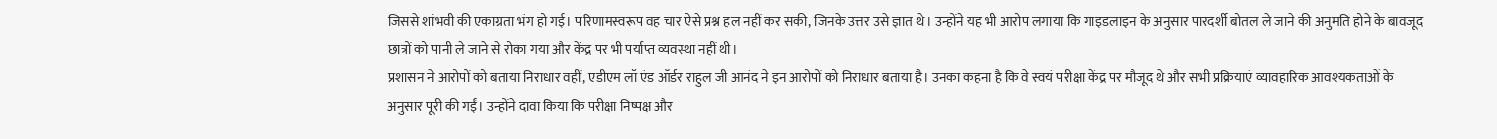जिससे शांभवी की एकाग्रता भंग हो गई। परिणामस्वरूप वह चार ऐसे प्रश्न हल नहीं कर सकी, जिनके उत्तर उसे ज्ञात थे। उन्होंने यह भी आरोप लगाया कि गाइडलाइन के अनुसार पारदर्शी बोतल ले जाने की अनुमति होने के बावजूद छात्रों को पानी ले जाने से रोका गया और केंद्र पर भी पर्याप्त व्यवस्था नहीं थी।
प्रशासन ने आरोपों को बताया निराधार वहीं, एडीएम लॉ एंड ऑर्डर राहुल जी आनंद ने इन आरोपों को निराधार बताया है। उनका कहना है कि वे स्वयं परीक्षा केंद्र पर मौजूद थे और सभी प्रक्रियाएं व्यावहारिक आवश्यकताओं के अनुसार पूरी की गईं। उन्होंने दावा किया कि परीक्षा निष्पक्ष और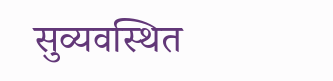सुव्यवस्थित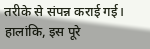तरीके से संपन्न कराई गई। हालांकि, इस पूरे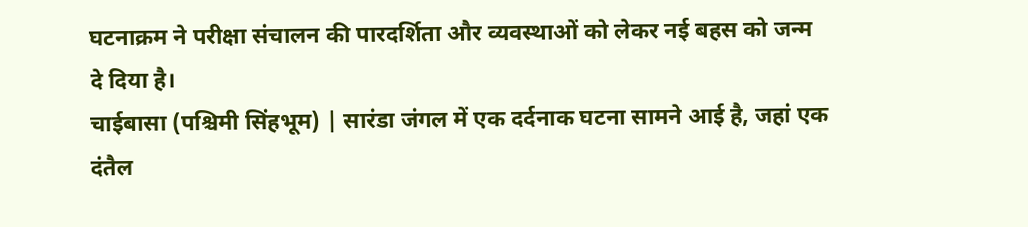घटनाक्रम ने परीक्षा संचालन की पारदर्शिता और व्यवस्थाओं को लेकर नई बहस को जन्म दे दिया है।
चाईबासा (पश्चिमी सिंहभूम) | सारंडा जंगल में एक दर्दनाक घटना सामने आई है, जहां एक दंतैल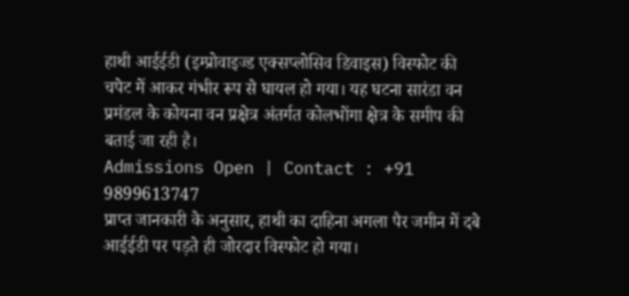हाथी आईईडी (इम्प्रोवाइज्ड एक्सप्लोसिव डिवाइस) विस्फोट की चपेट में आकर गंभीर रूप से घायल हो गया। यह घटना सारंडा वन प्रमंडल के कोयना वन प्रक्षेत्र अंतर्गत कोलभोंगा क्षेत्र के समीप की बताई जा रही है।
Admissions Open | Contact : +91 9899613747
प्राप्त जानकारी के अनुसार, हाथी का दाहिना अगला पैर जमीन में दबे आईईडी पर पड़ते ही जोरदार विस्फोट हो गया।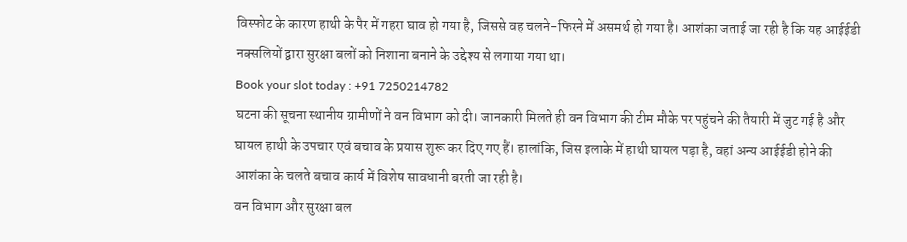विस्फोट के कारण हाथी के पैर में गहरा घाव हो गया है, जिससे वह चलने-फिरने में असमर्थ हो गया है। आशंका जताई जा रही है कि यह आईईडी नक्सलियों द्वारा सुरक्षा बलों को निशाना बनाने के उद्देश्य से लगाया गया था।
Book your slot today : +91 7250214782
घटना की सूचना स्थानीय ग्रामीणों ने वन विभाग को दी। जानकारी मिलते ही वन विभाग की टीम मौके पर पहुंचने की तैयारी में जुट गई है और घायल हाथी के उपचार एवं बचाव के प्रयास शुरू कर दिए गए हैं। हालांकि, जिस इलाके में हाथी घायल पड़ा है, वहां अन्य आईईडी होने की आशंका के चलते बचाव कार्य में विशेष सावधानी बरती जा रही है।
वन विभाग और सुरक्षा बल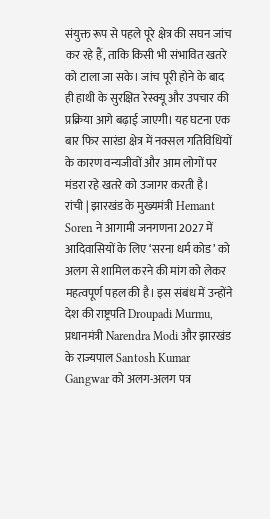संयुक्त रूप से पहले पूरे क्षेत्र की सघन जांच कर रहे हैं, ताकि किसी भी संभावित खतरे को टाला जा सके। जांच पूरी होने के बाद ही हाथी के सुरक्षित रेस्क्यू और उपचार की प्रक्रिया आगे बढ़ाई जाएगी। यह घटना एक बार फिर सारंडा क्षेत्र में नक्सल गतिविधियों के कारण वन्यजीवों और आम लोगों पर मंडरा रहे खतरे को उजागर करती है।
रांची | झारखंड के मुख्यमंत्री Hemant Soren ने आगामी जनगणना 2027 में आदिवासियों के लिए ‘सरना धर्म कोड’ को अलग से शामिल करने की मांग को लेकर महत्वपूर्ण पहल की है। इस संबंध में उन्होंने देश की राष्ट्रपति Droupadi Murmu, प्रधानमंत्री Narendra Modi और झारखंड के राज्यपाल Santosh Kumar Gangwar को अलग-अलग पत्र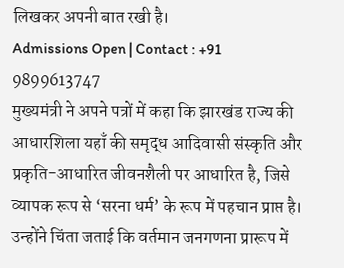लिखकर अपनी बात रखी है।
Admissions Open | Contact : +91 9899613747
मुख्यमंत्री ने अपने पत्रों में कहा कि झारखंड राज्य की आधारशिला यहाँ की समृद्ध आदिवासी संस्कृति और प्रकृति-आधारित जीवनशैली पर आधारित है, जिसे व्यापक रूप से ‘सरना धर्म’ के रूप में पहचान प्राप्त है। उन्होंने चिंता जताई कि वर्तमान जनगणना प्रारूप में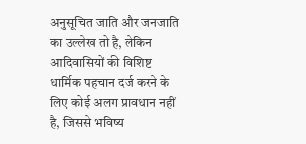अनुसूचित जाति और जनजाति का उल्लेख तो है, लेकिन आदिवासियों की विशिष्ट धार्मिक पहचान दर्ज करने के लिए कोई अलग प्रावधान नहीं है, जिससे भविष्य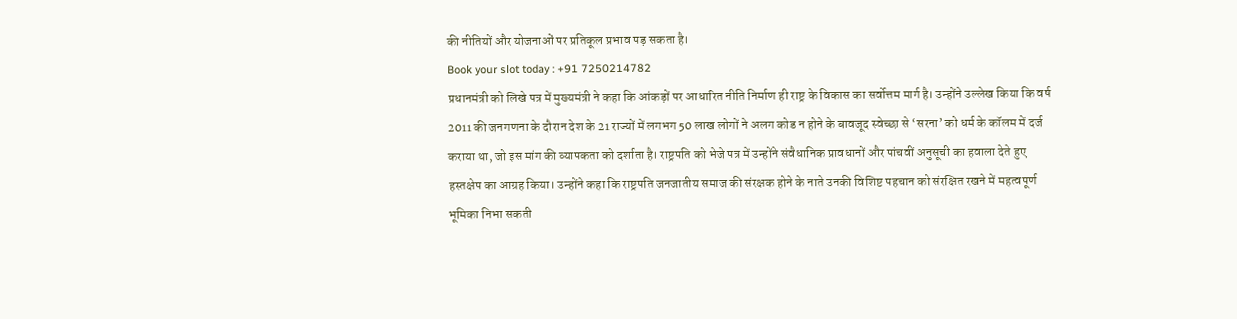की नीतियों और योजनाओं पर प्रतिकूल प्रभाव पड़ सकता है।
Book your slot today : +91 7250214782
प्रधानमंत्री को लिखे पत्र में मुख्यमंत्री ने कहा कि आंकड़ों पर आधारित नीति निर्माण ही राष्ट्र के विकास का सर्वोत्तम मार्ग है। उन्होंने उल्लेख किया कि वर्ष 2011 की जनगणना के दौरान देश के 21 राज्यों में लगभग 50 लाख लोगों ने अलग कोड न होने के बावजूद स्वेच्छा से ‘सरना’ को धर्म के कॉलम में दर्ज कराया था, जो इस मांग की व्यापकता को दर्शाता है। राष्ट्रपति को भेजे पत्र में उन्होंने संवैधानिक प्रावधानों और पांचवीं अनुसूची का हवाला देते हुए हस्तक्षेप का आग्रह किया। उन्होंने कहा कि राष्ट्रपति जनजातीय समाज की संरक्षक होने के नाते उनकी विशिष्ट पहचान को संरक्षित रखने में महत्वपूर्ण भूमिका निभा सकती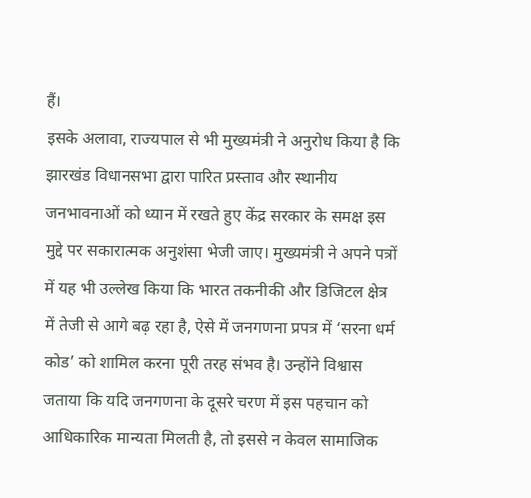हैं।
इसके अलावा, राज्यपाल से भी मुख्यमंत्री ने अनुरोध किया है कि झारखंड विधानसभा द्वारा पारित प्रस्ताव और स्थानीय जनभावनाओं को ध्यान में रखते हुए केंद्र सरकार के समक्ष इस मुद्दे पर सकारात्मक अनुशंसा भेजी जाए। मुख्यमंत्री ने अपने पत्रों में यह भी उल्लेख किया कि भारत तकनीकी और डिजिटल क्षेत्र में तेजी से आगे बढ़ रहा है, ऐसे में जनगणना प्रपत्र में ‘सरना धर्म कोड’ को शामिल करना पूरी तरह संभव है। उन्होंने विश्वास जताया कि यदि जनगणना के दूसरे चरण में इस पहचान को आधिकारिक मान्यता मिलती है, तो इससे न केवल सामाजिक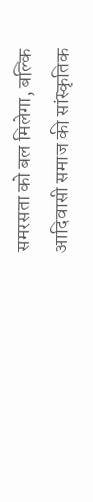समरसता को बल मिलेगा, बल्कि आदिवासी समाज की सांस्कृतिक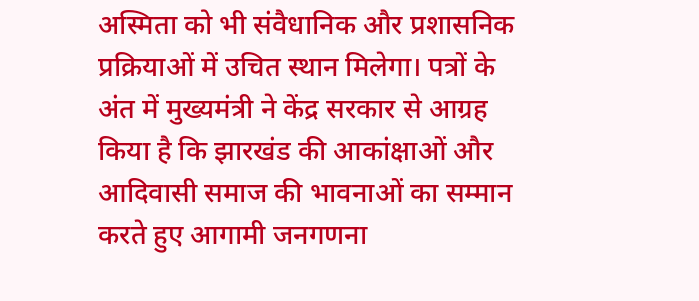अस्मिता को भी संवैधानिक और प्रशासनिक प्रक्रियाओं में उचित स्थान मिलेगा। पत्रों के अंत में मुख्यमंत्री ने केंद्र सरकार से आग्रह किया है कि झारखंड की आकांक्षाओं और आदिवासी समाज की भावनाओं का सम्मान करते हुए आगामी जनगणना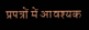प्रपत्रों में आवश्यक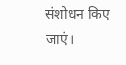संशोधन किए जाएं।